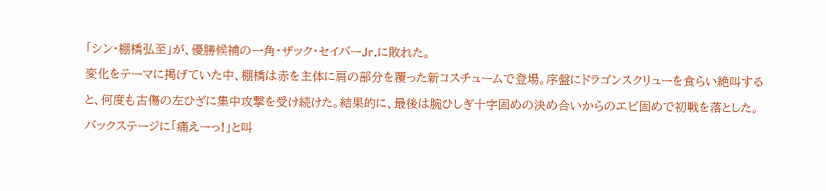「シン・棚橋弘至」が、優勝候補の一角・ザック・セイバーJr.に敗れた。
変化をテーマに掲げていた中、棚橋は赤を主体に肩の部分を覆った新コスチュームで登場。序盤にドラゴンスクリューを食らい絶叫すると、何度も古傷の左ひざに集中攻撃を受け続けた。結果的に、最後は腕ひしぎ十字固めの決め合いからのエビ固めで初戦を落とした。
バックステージに「痛えーっ!」と叫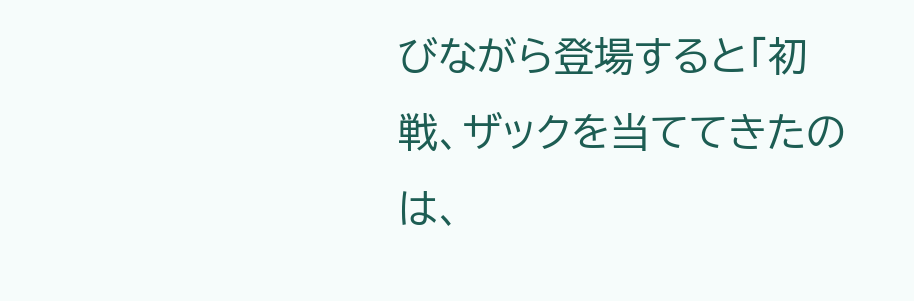びながら登場すると「初戦、ザックを当ててきたのは、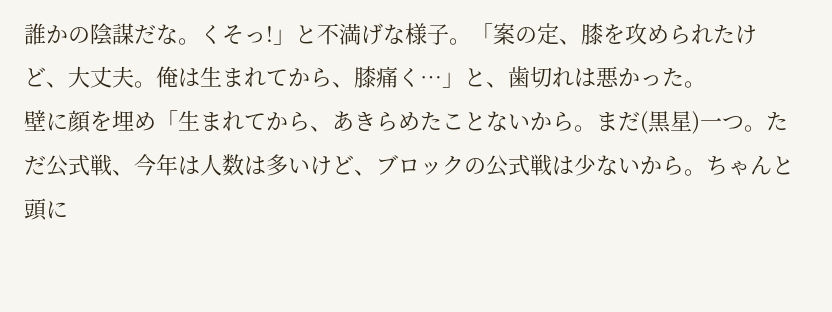誰かの陰謀だな。くそっ!」と不満げな様子。「案の定、膝を攻められたけど、大丈夫。俺は生まれてから、膝痛く…」と、歯切れは悪かった。
壁に顔を埋め「生まれてから、あきらめたことないから。まだ(黒星)一つ。ただ公式戦、今年は人数は多いけど、ブロックの公式戦は少ないから。ちゃんと頭に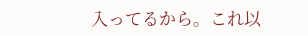入ってるから。これ以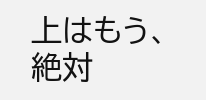上はもう、絶対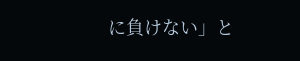に負けない」と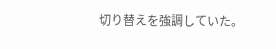切り替えを強調していた。